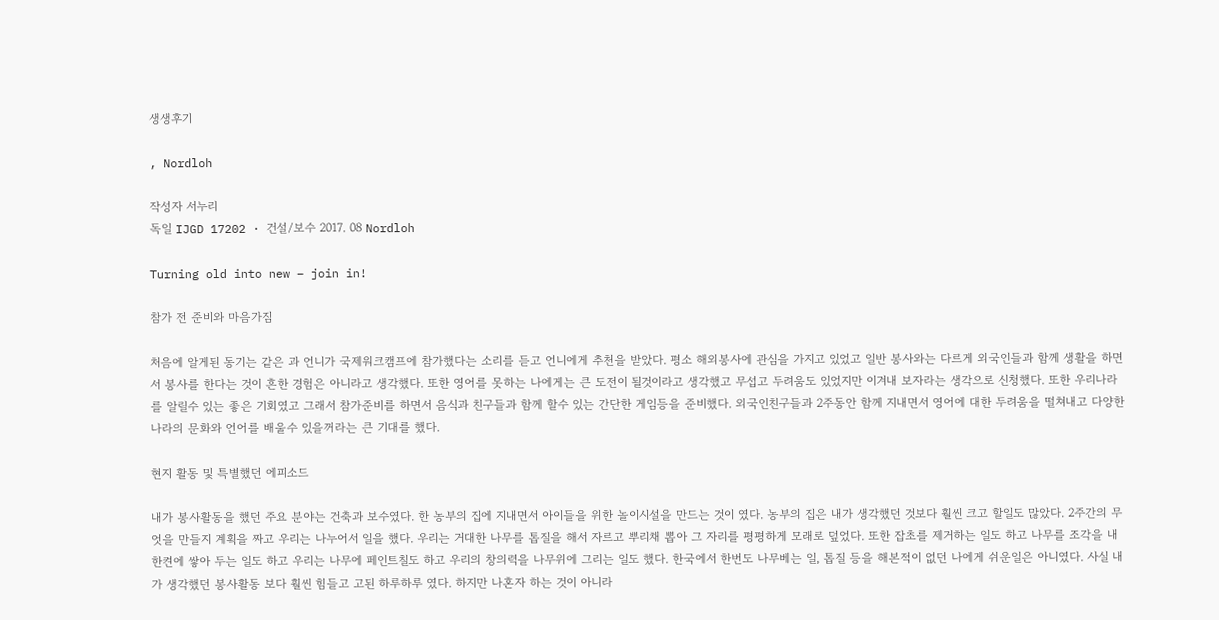생생후기

, Nordloh

작성자 서누리
독일 IJGD 17202 · 건설/보수 2017. 08 Nordloh

Turning old into new – join in!

참가 전 준비와 마음가짐

처음에 알게된 동기는 같은 과 언니가 국제워크캠프에 참가했다는 소리를 듣고 언니에게 추천을 받았다. 평소 해외봉사에 관심을 가지고 있었고 일반 봉사와는 다르게 외국인들과 함께 생활을 하면서 봉사를 한다는 것이 흔한 경험은 아니라고 생각했다. 또한 영어를 못하는 나에게는 큰 도전이 될것이라고 생각했고 무섭고 두려움도 있었지만 이겨내 보자라는 생각으로 신청했다. 또한 우리나라를 알릴수 있는 좋은 기회였고 그래서 참가준비를 하면서 음식과 친구들과 함께 할수 있는 간단한 게임등을 준비했다. 외국인친구들과 2주동안 함께 지내면서 영어에 대한 두려움을 떨쳐내고 다양한 나라의 문화와 언어를 배울수 있을꺼라는 큰 기대를 했다.

현지 활동 및 특별했던 에피소드

내가 봉사활동을 했던 주요 분야는 건축과 보수였다. 한 농부의 집에 지내면서 아이들을 위한 놀이시설을 만드는 것이 였다. 농부의 집은 내가 생각했던 것보다 훨씬 크고 할일도 많았다. 2주간의 무엇을 만들지 계획을 짜고 우리는 나누어서 일을 했다. 우리는 거대한 나무를 톱질을 해서 자르고 뿌리채 뽑아 그 자리를 평평하게 모래로 덮었다. 또한 잡초를 제거하는 일도 하고 나무를 조각을 내 한켠에 쌓아 두는 일도 하고 우리는 나무에 페인트칠도 하고 우리의 창의력을 나무위에 그리는 일도 했다. 한국에서 한번도 나무베는 일, 톱질 등을 해본적이 없던 나에게 쉬운일은 아니였다. 사실 내가 생각했던 봉사활동 보다 훨씬 힘들고 고된 하루하루 였다. 하지만 나혼자 하는 것이 아니라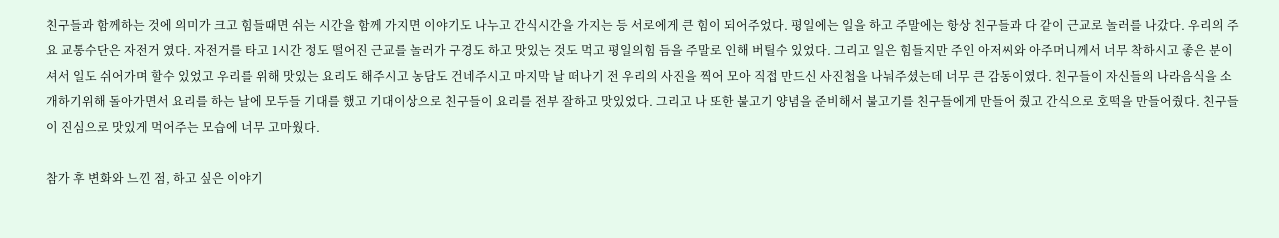친구들과 함께하는 것에 의미가 크고 힘들때면 쉬는 시간을 함께 가지면 이야기도 나누고 간식시간을 가지는 등 서로에게 큰 힘이 되어주었다. 평일에는 일을 하고 주말에는 항상 친구들과 다 같이 근교로 놀러를 나갔다. 우리의 주요 교통수단은 자전거 였다. 자전거를 타고 1시간 정도 떨어진 근교를 놀러가 구경도 하고 맛있는 것도 먹고 평일의힘 듬을 주말로 인해 버틸수 있었다. 그리고 일은 힘들지만 주인 아저씨와 아주머니께서 너무 착하시고 좋은 분이셔서 일도 쉬어가며 할수 있었고 우리를 위해 맛있는 요리도 해주시고 농담도 건네주시고 마지막 날 떠나기 전 우리의 사진을 찍어 모아 직접 만드신 사진첩을 나눠주셨는데 너무 큰 감동이였다. 친구들이 자신들의 나라음식을 소개하기위해 돌아가면서 요리를 하는 날에 모두들 기대를 했고 기대이상으로 친구들이 요리를 전부 잘하고 맛있었다. 그리고 나 또한 불고기 양념을 준비해서 불고기를 친구들에게 만들어 줬고 간식으로 호떡을 만들어줬다. 친구들이 진심으로 맛있게 먹어주는 모습에 너무 고마웠다.

참가 후 변화와 느낀 점, 하고 싶은 이야기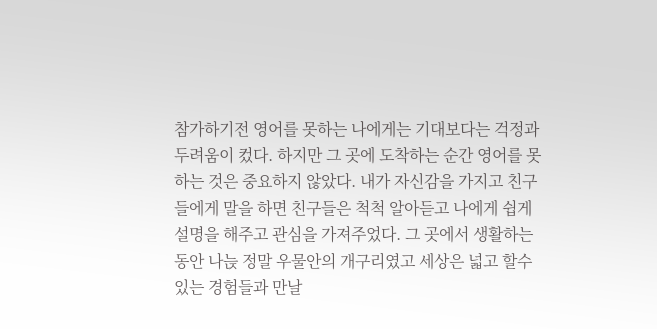참가하기전 영어를 못하는 나에게는 기대보다는 걱정과 두려움이 컸다. 하지만 그 곳에 도착하는 순간 영어를 못하는 것은 중요하지 않았다. 내가 자신감을 가지고 친구들에게 말을 하면 친구들은 척척 알아듣고 나에게 쉽게 설명을 해주고 관심을 가져주었다. 그 곳에서 생활하는 동안 나늕 정말 우물안의 개구리였고 세상은 넓고 할수있는 경험들과 만날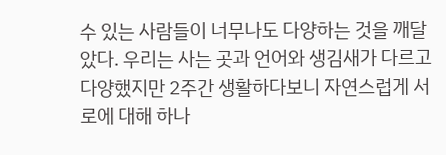수 있는 사람들이 너무나도 다양하는 것을 깨달았다. 우리는 사는 곳과 언어와 생김새가 다르고 다양했지만 2주간 생활하다보니 자연스럽게 서로에 대해 하나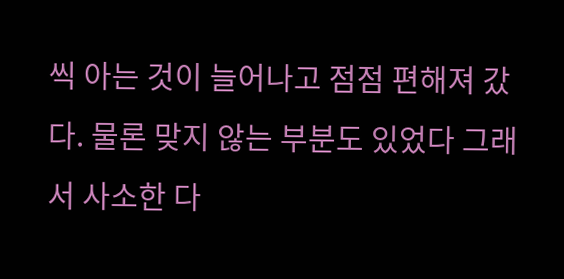씩 아는 것이 늘어나고 점점 편해져 갔다. 물론 맞지 않는 부분도 있었다 그래서 사소한 다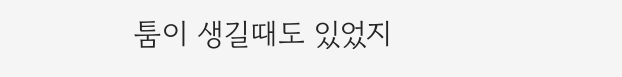툼이 생길때도 있었지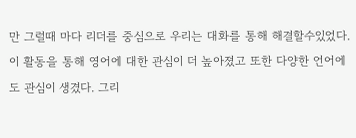만 그럴때 마다 리더를 중심으로 우리는 대화를 통해 해결할수있었다. 이 활동을 통해 영어에 대한 관심이 더 높아졌고 또한 다양한 언어에도 관심이 생겼다. 그리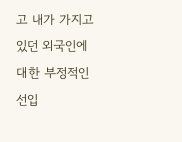고 내가 가지고 있던 외국인에대한 부정적인 선입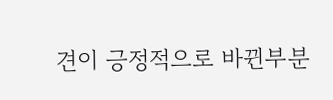견이 긍정적으로 바뀐부분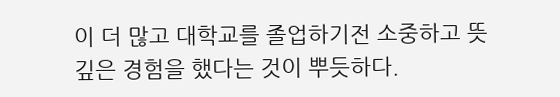이 더 많고 대학교를 졸업하기전 소중하고 뜻깊은 경험을 했다는 것이 뿌듯하다.